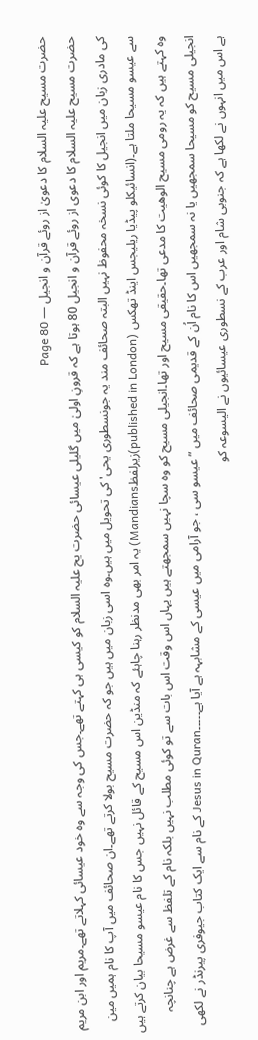حضرت مسیح علیہ السلام کا دعویٰ از روئے قرآن و انجیل — Page 80
حضرت مسیح علیہ السلام کا دعوی از روئے قرآن و انجیل 80 ہوتا ہے کہ قرونِ اولیٰ میں گلیلی عیسائی حضرت یح علیہ السلام کو کیسی ہی کہتے تھے۔جس کی وجہ سے وہ خود عیسائی کہلاتے تھے۔مریم اور ابن مریم کی مادری زبان میں انجیل کا کوئی نسخہ محفوظ نہیں البتہ صحائف مند یہ جونسطوری یحی' کی تحویل میں ہیں۔وہ اسی زبان میں ہیں جو کہ حضرت مسیح بولا کرتے تھے۔ان صحائف میں آپ کا نام ہمیں مین سے عیسو مسیحا ملتا ہے۔(انسائیکلو پیڈیا ریلیجس اینڈ تھکس (published in London)زیرلفظMandians) یہ امر بھی مدنظر رہنا چاہئے کہ منڈین اس مسیح کے قائل نہیں جس کا نام عیسو مسیحا بیان کرتے ہیں وہ کہتے ہیں کہ یہ رومی مسیح الوھیت کا مدعی تھا۔حقیقی مسیح اور تھا۔انجیلی مسیح کو وہ سچا نہیں سمجھتے ہیں یہاں اس وقت اس بات سے تو کوئی مطلب نہیں بلکہ نام کے تلفظ سے غرض ہے چنانچہ انجیلی مسیح کو مسیحا سمجھیں یا نہ سمجھیں اس کا نام اُن کے قدیمی صحائف میں ” عیسو سی ، جو آرامی میں عیسی کے مشابہہ ہے آیا ہے۔۔۔۔۔Jesus in Quran کے نام سے ایک کتاب جیوفری پیرنڈر نے لکھی ہے اس میں انہوں نے لکھا ہے کہ جنوبی شام اور عرب کے نسطوری عیسائیوں نے الیسوعہ کو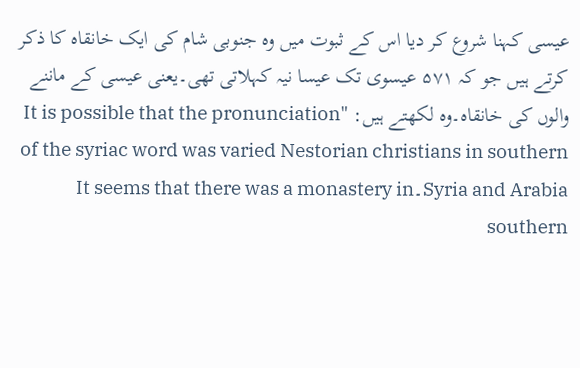عیسی کہنا شروع کر دیا اس کے ثبوت میں وہ جنوبی شام کی ایک خانقاہ کا ذکر کرتے ہیں جو کہ ۵۷۱ عیسوی تک عیسا نیہ کہلاتی تھی۔یعنی عیسی کے ماننے والوں کی خانقاہ۔وہ لکھتے ہیں: "It is possible that the pronunciation of the syriac word was varied Nestorian christians in southern Syria and Arabia۔It seems that there was a monastery in southern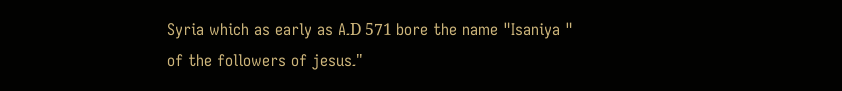Syria which as early as A۔D 571 bore the name "Isaniya " of the followers of jesus۔"